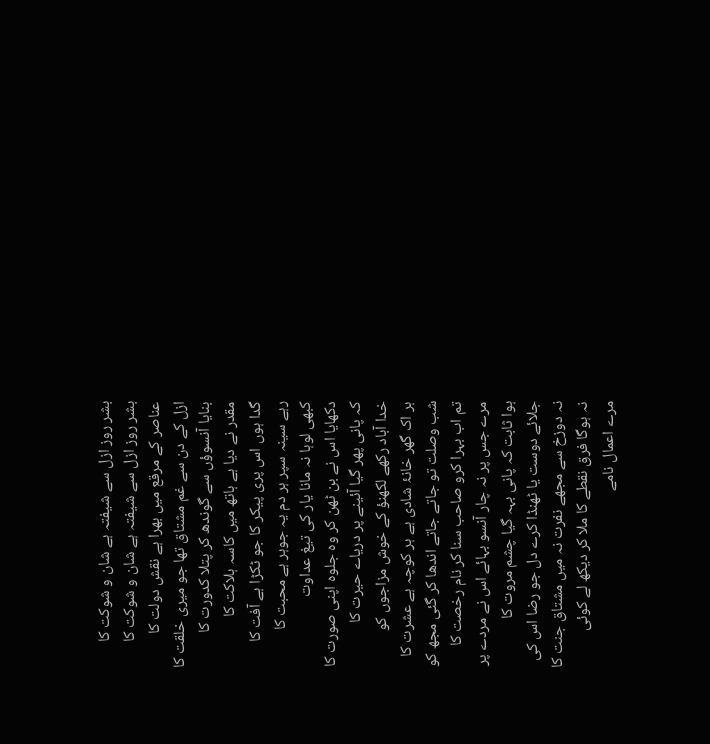بشر روز ازل سے شیفتہ ہے شان و شوکت کا
بشر روز ازل سے شیفتہ ہے شان و شوکت کا
عناصر کے مرقع میں بھرا ہے نقش دولت کا
ازل کے دن سے غم مشتاق تھا جو میری خلقت کا
بنایا آنسوؤں سے گوندھ کر پتلا کدورت کا
مقدر نے دیا ہے ہاتھ میں کاسہ ہلاکت کا
گدا ہوں اس پری پیکر کا جو ٹکڑا ہے آفت کا
رہے سینہ سپر ہر دم یہ جوہر ہے محبت کا
کبھی لوہا نہ مانا یار کی تیغ عداوت
دکھایا اس نے بن ٹھن کر وہ جلوہ اپنی صورت کا
کہ پانی پھر گیا آئینے پر دریاے حیرت کا
خدا آباد رکھے لکھنؤ کے خوش مزاجوں کو
ہر اک گھر خانۂ شادی ہے ہر کوچہ ہے عشرت کا
شب وصلت تو جاتے جاتے اندھا کر گئی مجھ کو
تم اب بہرا کرو صاحب سنا کر نام رخصت کا
مرے جس پر نہ چار آنسو بہائے اس نے مردے پر
ہوا ثابت کہ پانی بہہ گیا چشم مروت کا
جلائے دوست یا ٹھنڈا کرے دل جو رضا اس کی
نہ دوزخ سے مجھے نفرت نہ میں مشتاق جنت کا
نہ ہوگا فرق نقطے کا ملا کر دیکھ لے کوئی
مرے اعمال نامے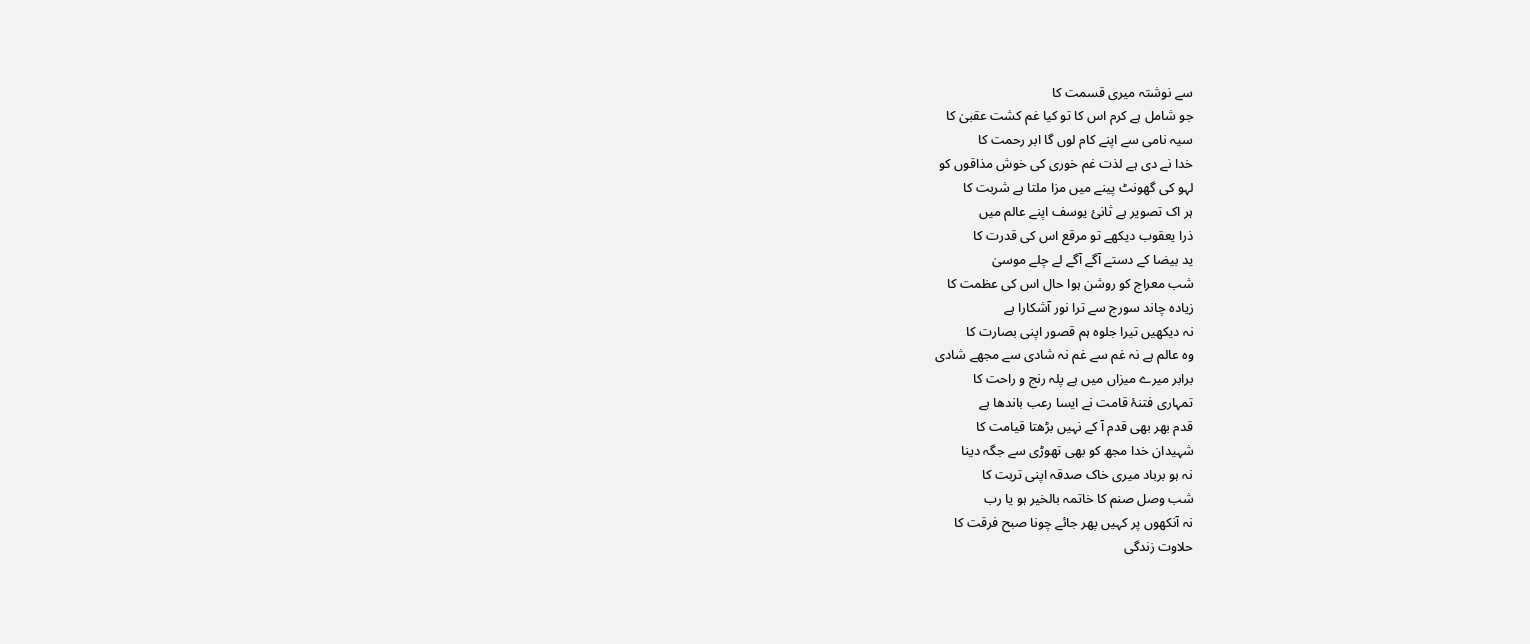سے نوشتہ میری قسمت کا
جو شامل ہے کرم اس کا تو کیا غم کشت عقبیٰ کا
سیہ نامی سے اپنے کام لوں گا ابر رحمت کا
خدا نے دی ہے لذت غم خوری کی خوش مذاقوں کو
لہو کی گھونٹ پینے میں مزا ملتا ہے شربت کا
ہر اک تصویر ہے ثانیٔ یوسف اپنے عالم میں
ذرا یعقوب دیکھے تو مرقع اس کی قدرت کا
ید بیضا کے دستے آگے آگے لے چلے موسیٰ
شب معراج کو روشن ہوا حال اس کی عظمت کا
زیادہ چاند سورج سے ترا نور آشکارا ہے
نہ دیکھیں تیرا جلوہ ہم قصور اپنی بصارت کا
وہ عالم ہے نہ غم سے غم نہ شادی سے مجھے شادی
برابر میرے میزاں میں ہے پلہ رنج و راحت کا
تمہاری فتنۂ قامت نے ایسا رعب باندھا ہے
قدم بھر بھی قدم آ کے نہیں بڑھتا قیامت کا
شہیدان خدا مجھ کو بھی تھوڑی سے جگہ دینا
نہ ہو برباد میری خاک صدقہ اپنی تربت کا
شب وصل صنم کا خاتمہ بالخیر ہو یا رب
نہ آنکھوں پر کہیں پھر جائے چونا صبح فرقت کا
حلاوت زندگی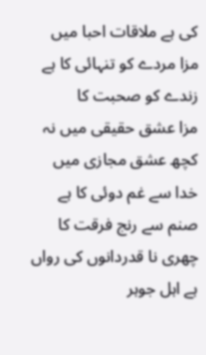کی ہے ملاقات احبا میں
مزا مردے کو تنہائی کا ہے زندے کو صحبت کا
مزا عشق حقیقی میں نہ کچھ عشق مجازی میں
خدا سے غم دوئی کا ہے صنم سے رنج فرقت کا
چھری نا قدردانوں کی رواں ہے اہل جوہر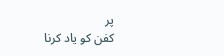پر
کفن کو یاد کرنا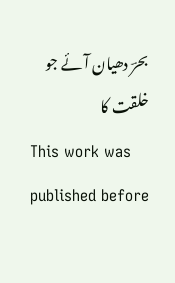بحرؔ دھیان آئے جو خلقت کا
This work was published before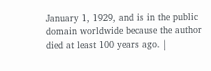January 1, 1929, and is in the public domain worldwide because the author died at least 100 years ago. |